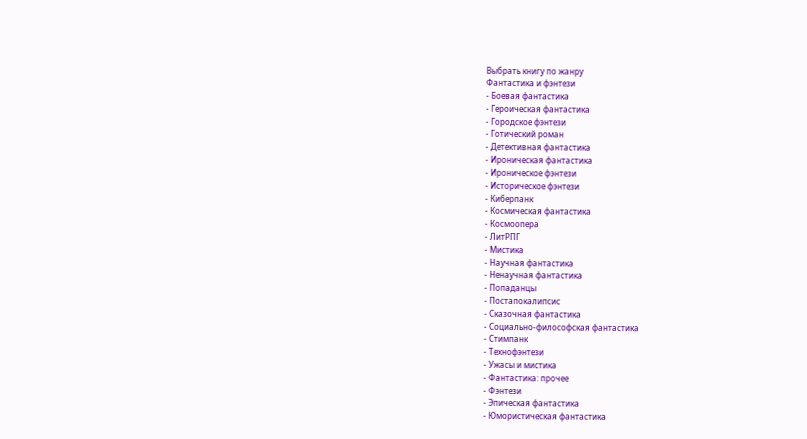Выбрать книгу по жанру
Фантастика и фэнтези
- Боевая фантастика
- Героическая фантастика
- Городское фэнтези
- Готический роман
- Детективная фантастика
- Ироническая фантастика
- Ироническое фэнтези
- Историческое фэнтези
- Киберпанк
- Космическая фантастика
- Космоопера
- ЛитРПГ
- Мистика
- Научная фантастика
- Ненаучная фантастика
- Попаданцы
- Постапокалипсис
- Сказочная фантастика
- Социально-философская фантастика
- Стимпанк
- Технофэнтези
- Ужасы и мистика
- Фантастика: прочее
- Фэнтези
- Эпическая фантастика
- Юмористическая фантастика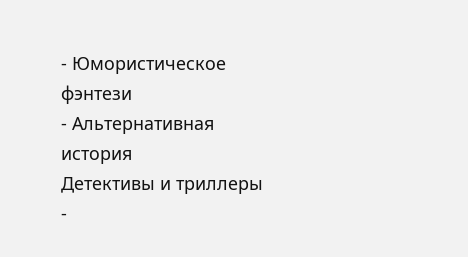- Юмористическое фэнтези
- Альтернативная история
Детективы и триллеры
-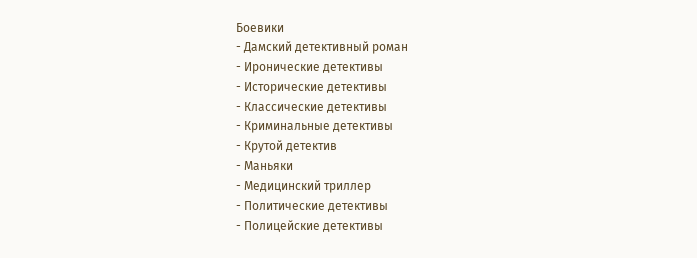Боевики
- Дамский детективный роман
- Иронические детективы
- Исторические детективы
- Классические детективы
- Криминальные детективы
- Крутой детектив
- Маньяки
- Медицинский триллер
- Политические детективы
- Полицейские детективы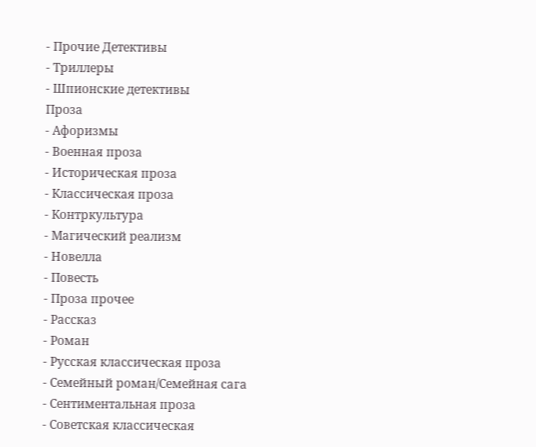- Прочие Детективы
- Триллеры
- Шпионские детективы
Проза
- Афоризмы
- Военная проза
- Историческая проза
- Классическая проза
- Контркультура
- Магический реализм
- Новелла
- Повесть
- Проза прочее
- Рассказ
- Роман
- Русская классическая проза
- Семейный роман/Семейная сага
- Сентиментальная проза
- Советская классическая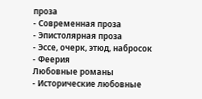проза
- Современная проза
- Эпистолярная проза
- Эссе, очерк, этюд, набросок
- Феерия
Любовные романы
- Исторические любовные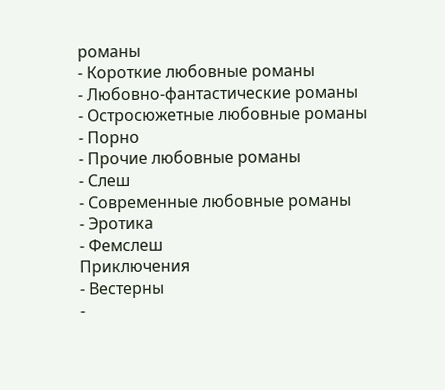романы
- Короткие любовные романы
- Любовно-фантастические романы
- Остросюжетные любовные романы
- Порно
- Прочие любовные романы
- Слеш
- Современные любовные романы
- Эротика
- Фемслеш
Приключения
- Вестерны
-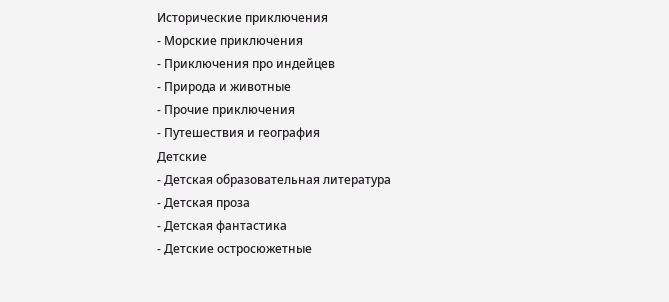Исторические приключения
- Морские приключения
- Приключения про индейцев
- Природа и животные
- Прочие приключения
- Путешествия и география
Детские
- Детская образовательная литература
- Детская проза
- Детская фантастика
- Детские остросюжетные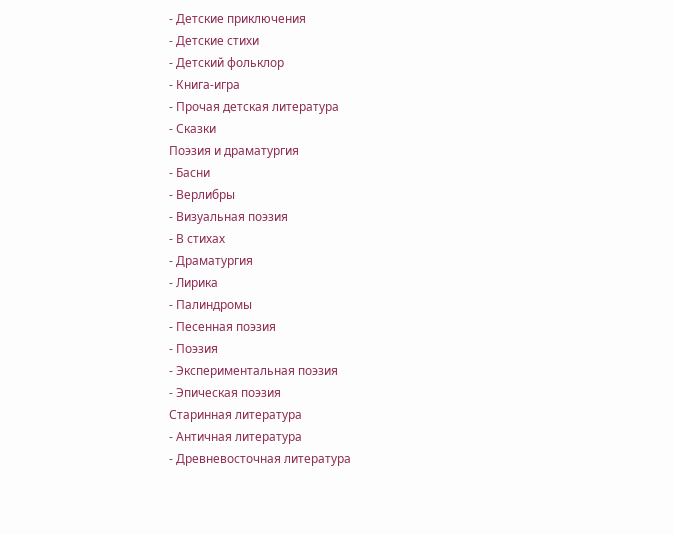- Детские приключения
- Детские стихи
- Детский фольклор
- Книга-игра
- Прочая детская литература
- Сказки
Поэзия и драматургия
- Басни
- Верлибры
- Визуальная поэзия
- В стихах
- Драматургия
- Лирика
- Палиндромы
- Песенная поэзия
- Поэзия
- Экспериментальная поэзия
- Эпическая поэзия
Старинная литература
- Античная литература
- Древневосточная литература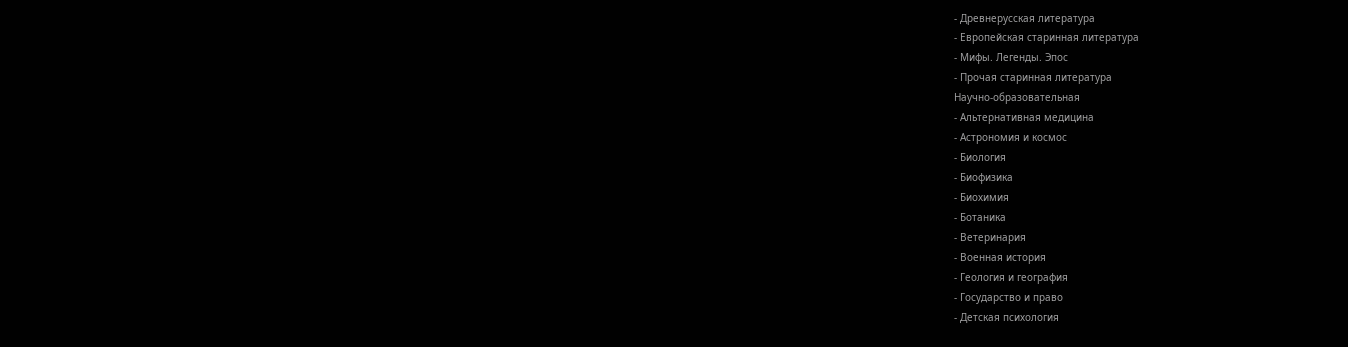- Древнерусская литература
- Европейская старинная литература
- Мифы. Легенды. Эпос
- Прочая старинная литература
Научно-образовательная
- Альтернативная медицина
- Астрономия и космос
- Биология
- Биофизика
- Биохимия
- Ботаника
- Ветеринария
- Военная история
- Геология и география
- Государство и право
- Детская психология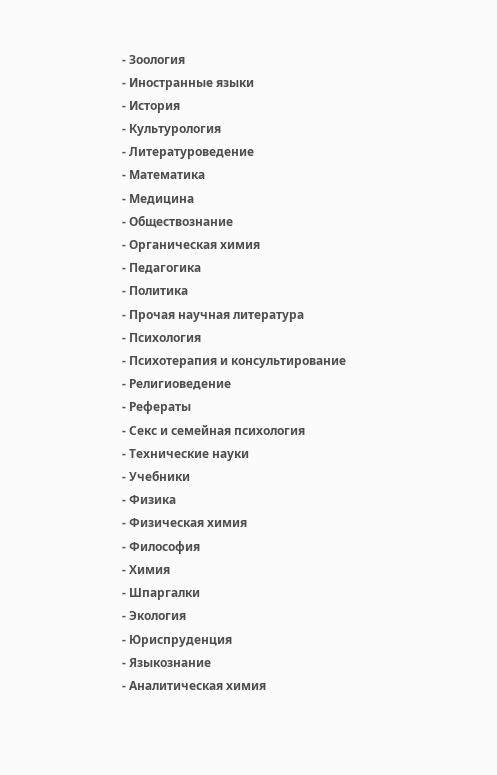- Зоология
- Иностранные языки
- История
- Культурология
- Литературоведение
- Математика
- Медицина
- Обществознание
- Органическая химия
- Педагогика
- Политика
- Прочая научная литература
- Психология
- Психотерапия и консультирование
- Религиоведение
- Рефераты
- Секс и семейная психология
- Технические науки
- Учебники
- Физика
- Физическая химия
- Философия
- Химия
- Шпаргалки
- Экология
- Юриспруденция
- Языкознание
- Аналитическая химия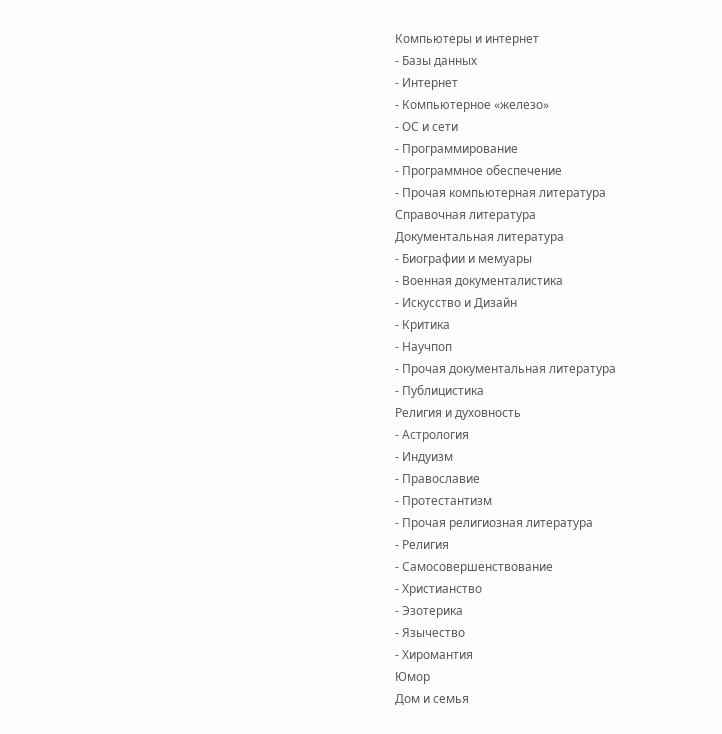Компьютеры и интернет
- Базы данных
- Интернет
- Компьютерное «железо»
- ОС и сети
- Программирование
- Программное обеспечение
- Прочая компьютерная литература
Справочная литература
Документальная литература
- Биографии и мемуары
- Военная документалистика
- Искусство и Дизайн
- Критика
- Научпоп
- Прочая документальная литература
- Публицистика
Религия и духовность
- Астрология
- Индуизм
- Православие
- Протестантизм
- Прочая религиозная литература
- Религия
- Самосовершенствование
- Христианство
- Эзотерика
- Язычество
- Хиромантия
Юмор
Дом и семья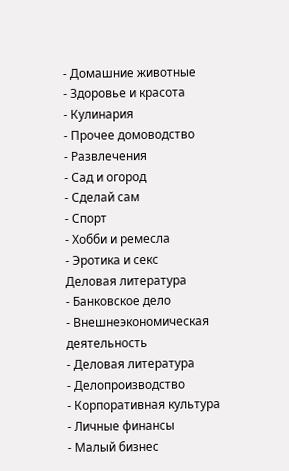- Домашние животные
- Здоровье и красота
- Кулинария
- Прочее домоводство
- Развлечения
- Сад и огород
- Сделай сам
- Спорт
- Хобби и ремесла
- Эротика и секс
Деловая литература
- Банковское дело
- Внешнеэкономическая деятельность
- Деловая литература
- Делопроизводство
- Корпоративная культура
- Личные финансы
- Малый бизнес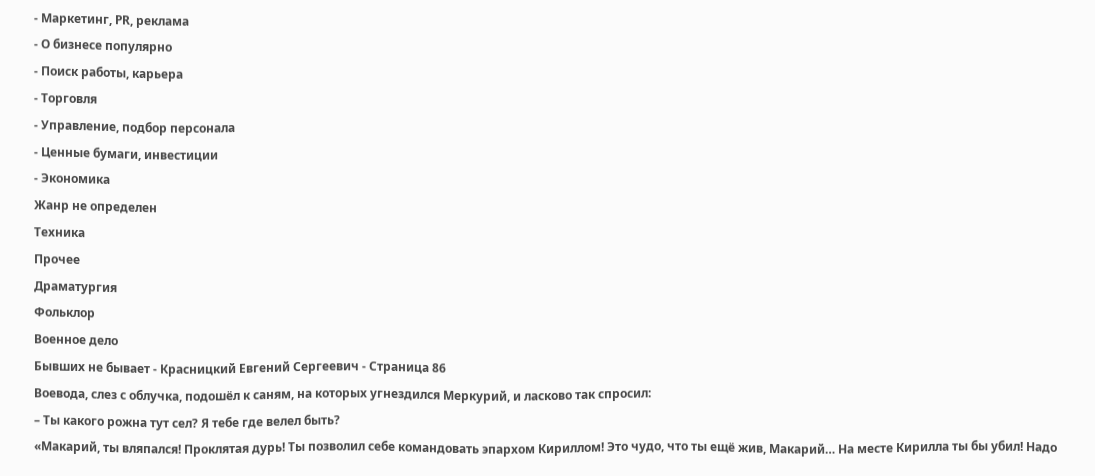- Маркетинг, PR, реклама
- О бизнесе популярно
- Поиск работы, карьера
- Торговля
- Управление, подбор персонала
- Ценные бумаги, инвестиции
- Экономика
Жанр не определен
Техника
Прочее
Драматургия
Фольклор
Военное дело
Бывших не бывает - Красницкий Евгений Сергеевич - Страница 86
Воевода, слез с облучка, подошёл к саням, на которых угнездился Меркурий, и ласково так спросил:
– Ты какого рожна тут сел? Я тебе где велел быть?
«Макарий, ты вляпался! Проклятая дурь! Ты позволил себе командовать эпархом Кириллом! Это чудо, что ты ещё жив, Макарий… На месте Кирилла ты бы убил! Надо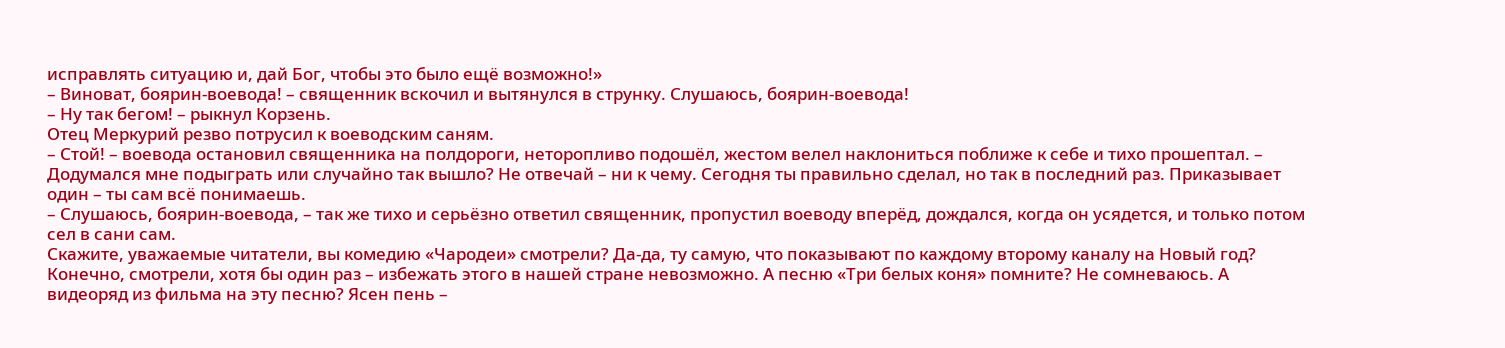исправлять ситуацию и, дай Бог, чтобы это было ещё возможно!»
– Виноват, боярин-воевода! – священник вскочил и вытянулся в струнку. Слушаюсь, боярин-воевода!
– Ну так бегом! – рыкнул Корзень.
Отец Меркурий резво потрусил к воеводским саням.
– Стой! – воевода остановил священника на полдороги, неторопливо подошёл, жестом велел наклониться поближе к себе и тихо прошептал. – Додумался мне подыграть или случайно так вышло? Не отвечай – ни к чему. Сегодня ты правильно сделал, но так в последний раз. Приказывает один – ты сам всё понимаешь.
– Слушаюсь, боярин-воевода, – так же тихо и серьёзно ответил священник, пропустил воеводу вперёд, дождался, когда он усядется, и только потом сел в сани сам.
Скажите, уважаемые читатели, вы комедию «Чародеи» смотрели? Да-да, ту самую, что показывают по каждому второму каналу на Новый год? Конечно, смотрели, хотя бы один раз – избежать этого в нашей стране невозможно. А песню «Три белых коня» помните? Не сомневаюсь. А видеоряд из фильма на эту песню? Ясен пень –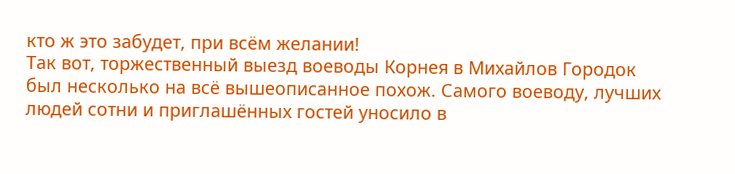кто ж это забудет, при всём желании!
Так вот, торжественный выезд воеводы Корнея в Михайлов Городок был несколько на всё вышеописанное похож. Самого воеводу, лучших людей сотни и приглашённых гостей уносило в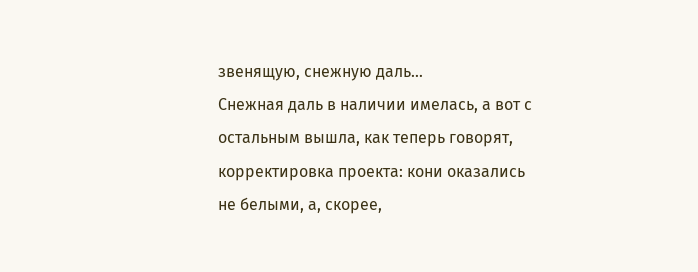звенящую, снежную даль…
Снежная даль в наличии имелась, а вот с остальным вышла, как теперь говорят, корректировка проекта: кони оказались не белыми, а, скорее,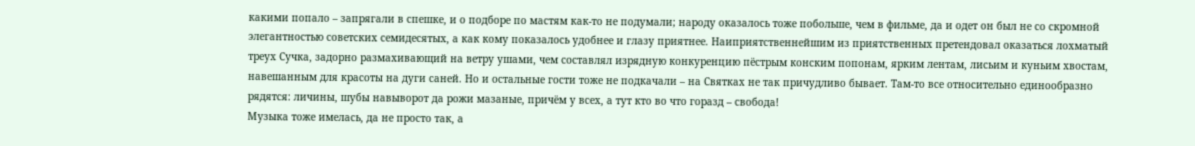какими попало – запрягали в спешке, и о подборе по мастям как-то не подумали; народу оказалось тоже побольше, чем в фильме, да и одет он был не со скромной элегантностью советских семидесятых, а как кому показалось удобнее и глазу приятнее. Наиприятственнейшим из приятственных претендовал оказаться лохматый треух Сучка, задорно размахивающий на ветру ушами, чем составлял изрядную конкуренцию пёстрым конским попонам, ярким лентам, лисьим и куньим хвостам, навешанным для красоты на дуги саней. Но и остальные гости тоже не подкачали – на Святках не так причудливо бывает. Там-то все относительно единообразно рядятся: личины, шубы навыворот да рожи мазаные, причём у всех, а тут кто во что горазд – свобода!
Музыка тоже имелась, да не просто так, а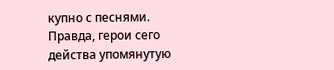купно с песнями. Правда, герои сего действа упомянутую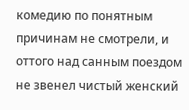комедию по понятным причинам не смотрели, и оттого над санным поездом не звенел чистый женский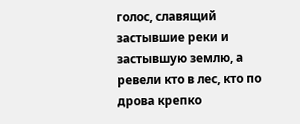голос, славящий застывшие реки и застывшую землю, а ревели кто в лес, кто по дрова крепко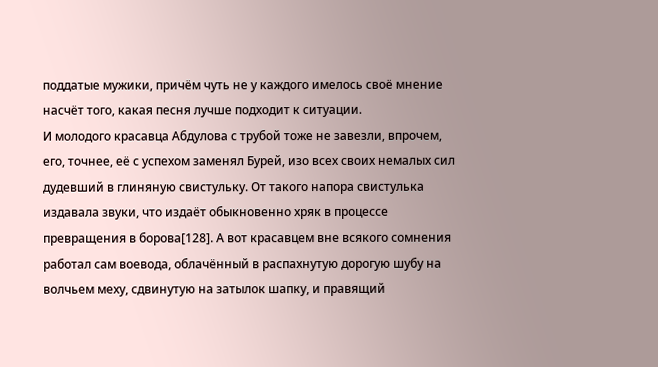поддатые мужики, причём чуть не у каждого имелось своё мнение насчёт того, какая песня лучше подходит к ситуации.
И молодого красавца Абдулова с трубой тоже не завезли, впрочем, его, точнее, её с успехом заменял Бурей, изо всех своих немалых сил дудевший в глиняную свистульку. От такого напора свистулька издавала звуки, что издаёт обыкновенно хряк в процессе превращения в борова[128]. А вот красавцем вне всякого сомнения работал сам воевода, облачённый в распахнутую дорогую шубу на волчьем меху, сдвинутую на затылок шапку, и правящий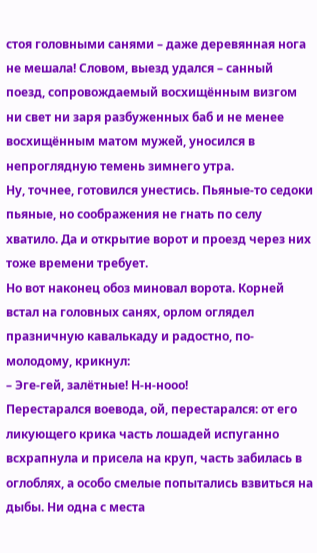стоя головными санями – даже деревянная нога не мешала! Словом, выезд удался – санный поезд, сопровождаемый восхищённым визгом ни свет ни заря разбуженных баб и не менее восхищённым матом мужей, уносился в непроглядную темень зимнего утра.
Ну, точнее, готовился унестись. Пьяные-то седоки пьяные, но соображения не гнать по селу хватило. Да и открытие ворот и проезд через них тоже времени требует.
Но вот наконец обоз миновал ворота. Корней встал на головных санях, орлом оглядел празничную кавалькаду и радостно, по-молодому, крикнул:
– Эге-гей, залётные! Н-н-нооо!
Перестарался воевода, ой, перестарался: от его ликующего крика часть лошадей испуганно всхрапнула и присела на круп, часть забилась в оглоблях, а особо смелые попытались взвиться на дыбы. Ни одна с места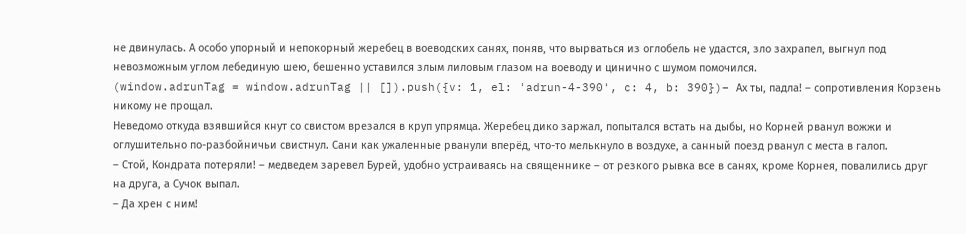не двинулась. А особо упорный и непокорный жеребец в воеводских санях, поняв, что вырваться из оглобель не удастся, зло захрапел, выгнул под невозможным углом лебединую шею, бешенно уставился злым лиловым глазом на воеводу и цинично с шумом помочился.
(window.adrunTag = window.adrunTag || []).push({v: 1, el: 'adrun-4-390', c: 4, b: 390})– Ах ты, падла! – сопротивления Корзень никому не прощал.
Неведомо откуда взявшийся кнут со свистом врезался в круп упрямца. Жеребец дико заржал, попытался встать на дыбы, но Корней рванул вожжи и оглушительно по-разбойничьи свистнул. Сани как ужаленные рванули вперёд, что-то мелькнуло в воздухе, а санный поезд рванул с места в галоп.
– Стой, Кондрата потеряли! – медведем заревел Бурей, удобно устраиваясь на священнике – от резкого рывка все в санях, кроме Корнея, повалились друг на друга, а Сучок выпал.
– Да хрен с ним!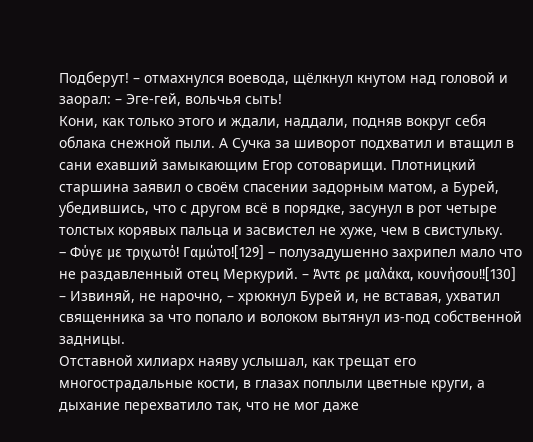Подберут! – отмахнулся воевода, щёлкнул кнутом над головой и заорал: – Эге-гей, вольчья сыть!
Кони, как только этого и ждали, наддали, подняв вокруг себя облака снежной пыли. А Сучка за шиворот подхватил и втащил в сани ехавший замыкающим Егор сотоварищи. Плотницкий старшина заявил о своём спасении задорным матом, а Бурей, убедившись, что с другом всё в порядке, засунул в рот четыре толстых корявых пальца и засвистел не хуже, чем в свистульку.
– Φύγε με τριχωτό! Γαμώτο![129] – полузадушенно захрипел мало что не раздавленный отец Меркурий. – Άντε ρε μαλάκα, κουνήσου!![130]
– Извиняй, не нарочно, – хрюкнул Бурей и, не вставая, ухватил священника за что попало и волоком вытянул из-под собственной задницы.
Отставной хилиарх наяву услышал, как трещат его многострадальные кости, в глазах поплыли цветные круги, а дыхание перехватило так, что не мог даже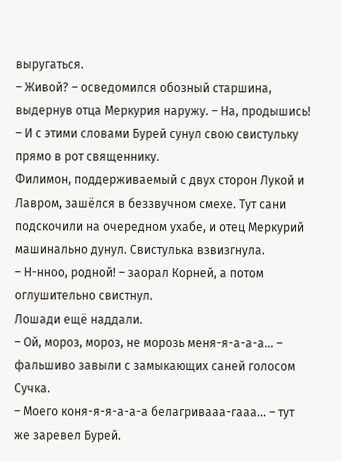выругаться.
– Живой? – осведомился обозный старшина, выдернув отца Меркурия наружу. – На, продышись! – И с этими словами Бурей сунул свою свистульку прямо в рот священнику.
Филимон, поддерживаемый с двух сторон Лукой и Лавром, зашёлся в беззвучном смехе. Тут сани подскочили на очередном ухабе, и отец Меркурий машинально дунул. Свистулька взвизгнула.
– Н-нноо, родной! – заорал Корней, а потом оглушительно свистнул.
Лошади ещё наддали.
– Ой, мороз, мороз, не морозь меня-я-а-а-а… – фальшиво завыли с замыкающих саней голосом Сучка.
– Моего коня-я-я-а-а-а белагривааа-гааа… – тут же заревел Бурей.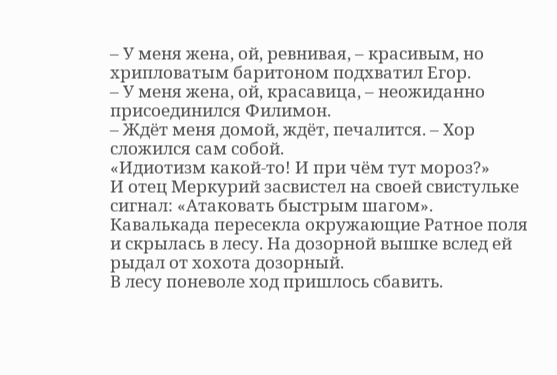– У меня жена, ой, ревнивая, – красивым, но хрипловатым баритоном подхватил Егор.
– У меня жена, ой, красавица, – неожиданно присоединился Филимон.
– Ждёт меня домой, ждёт, печалится. – Хор сложился сам собой.
«Идиотизм какой-то! И при чём тут мороз?»
И отец Меркурий засвистел на своей свистульке сигнал: «Атаковать быстрым шагом».
Кавалькада пересекла окружающие Ратное поля и скрылась в лесу. На дозорной вышке вслед ей рыдал от хохота дозорный.
В лесу поневоле ход пришлось сбавить.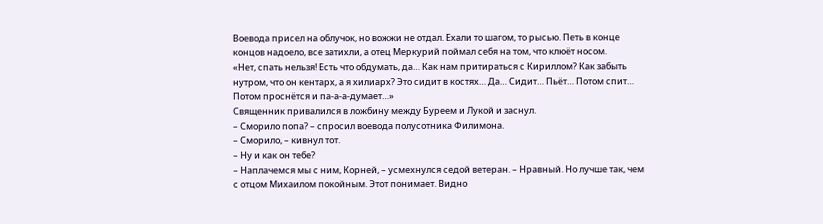Воевода присел на облучок, но вожжи не отдал. Ехали то шагом, то рысью. Петь в конце концов надоело, все затихли, а отец Меркурий поймал себя на том, что клюёт носом.
«Нет, спать нельзя! Есть что обдумать, да… Как нам притираться с Кириллом? Как забыть нутром, что он кентарх, а я хилиарх? Это сидит в костях… Да… Сидит… Пьёт… Потом спит… Потом проснётся и па-а-а-думает…»
Священник привалился в ложбину между Буреем и Лукой и заснул.
– Сморило попа? – спросил воевода полусотника Филимона.
– Сморило, – кивнул тот.
– Ну и как он тебе?
– Наплачемся мы с ним, Корней, – усмехнулся седой ветеран. – Нравный. Но лучше так, чем с отцом Михаилом покойным. Этот понимает. Видно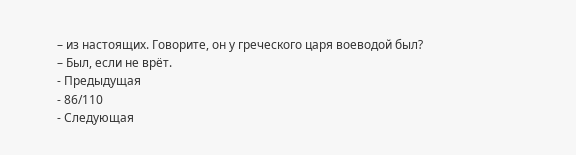– из настоящих. Говорите, он у греческого царя воеводой был?
– Был, если не врёт.
- Предыдущая
- 86/110
- Следующая